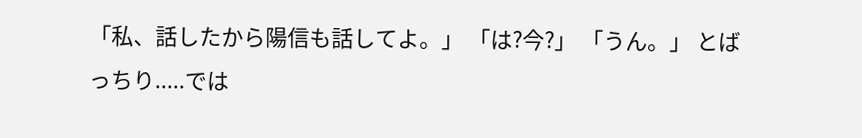「私、話したから陽信も話してよ。」 「は?今?」 「うん。」 とばっちり.....では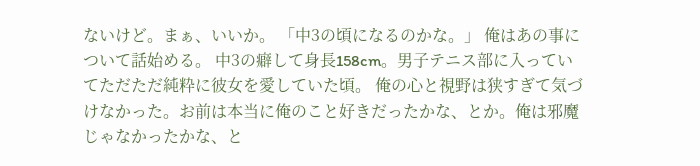ないけど。まぁ、いいか。 「中3の頃になるのかな。」 俺はあの事について話始める。 中3の癖して身長158cm。男子テニス部に入っていてただただ純粋に彼女を愛していた頃。 俺の心と視野は狭すぎて気づけなかった。お前は本当に俺のこと好きだったかな、とか。俺は邪魔じゃなかったかな、と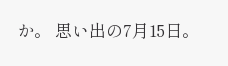か。 思い出の7月15日。